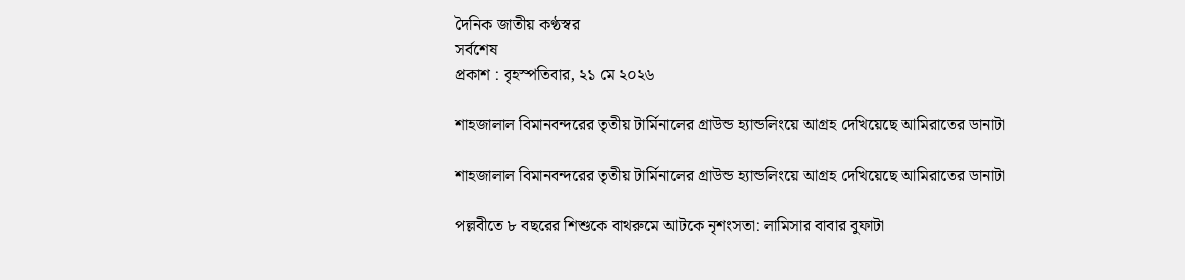দৈনিক জাতীয় কণ্ঠস্বর
সর্বশেষ
প্রকাশ : বৃহস্পতিবার, ২১ মে ২০২৬

শাহজালাল বিমানবন্দরের তৃতীয় টার্মিনালের গ্রাউন্ড হ্যান্ডলিংয়ে আগ্রহ দেখিয়েছে আমিরাতের ডানাটা

শাহজালাল বিমানবন্দরের তৃতীয় টার্মিনালের গ্রাউন্ড হ্যান্ডলিংয়ে আগ্রহ দেখিয়েছে আমিরাতের ডানাটা

পল্লবীতে ৮ বছরের শিশুকে বাথরুমে আটকে নৃশংসতা: লামিসার বাবার বুফাটা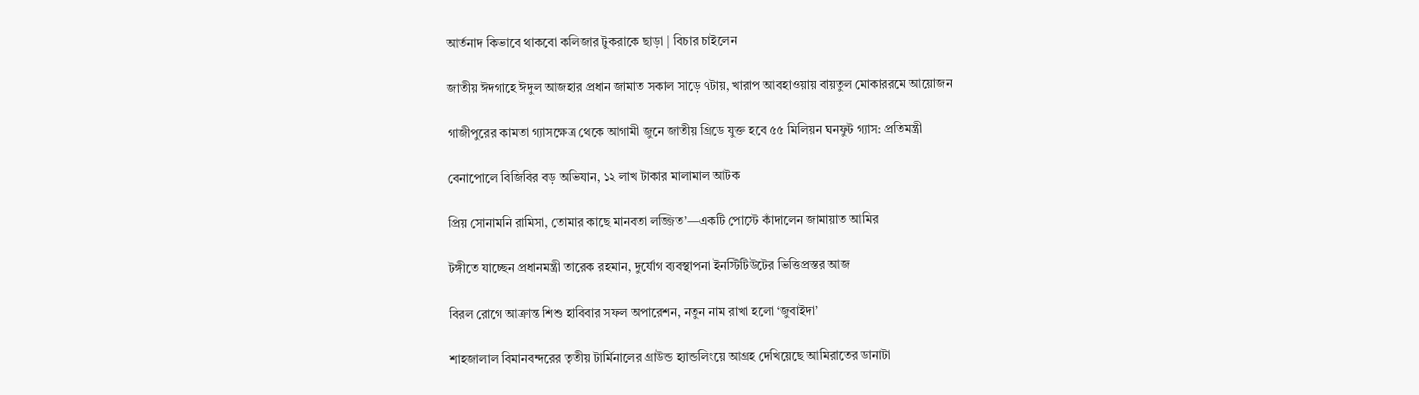আর্তনাদ কিভাবে থাকবো কলিজার টুকরাকে ছাড়া | বিচার চাইলেন

জাতীয় ঈদগাহে ঈদুল আজহার প্রধান জামাত সকাল সাড়ে ৭টায়, খারাপ আবহাওয়ায় বায়তুল মোকাররমে আয়োজন

গাজীপুরের কামতা গ্যাসক্ষেত্র থেকে আগামী জুনে জাতীয় গ্রিডে যুক্ত হবে ৫৫ মিলিয়ন ঘনফুট গ্যাস: প্রতিমন্ত্রী

বেনাপোলে বিজিবির বড় অভিযান, ১২ লাখ টাকার মালামাল আটক

প্রিয় সোনামনি রামিসা, তোমার কাছে মানবতা লজ্জিত’—একটি পোস্টে কাঁদালেন জামায়াত আমির

টঙ্গীতে যাচ্ছেন প্রধানমন্ত্রী তারেক রহমান, দুর্যোগ ব্যবস্থাপনা ইনস্টিটিউটের ভিত্তিপ্রস্তর আজ

বিরল রোগে আক্রান্ত শিশু হাবিবার সফল অপারেশন, নতুন নাম রাখা হলো ‘জুবাইদা’

শাহজালাল বিমানবন্দরের তৃতীয় টার্মিনালের গ্রাউন্ড হ্যান্ডলিংয়ে আগ্রহ দেখিয়েছে আমিরাতের ডানাটা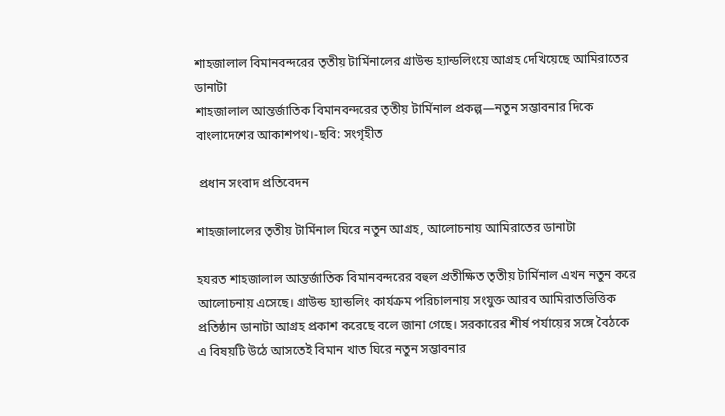শাহজালাল বিমানবন্দরের তৃতীয় টার্মিনালের গ্রাউন্ড হ্যান্ডলিংয়ে আগ্রহ দেখিয়েছে আমিরাতের ডানাটা
শাহজালাল আন্তর্জাতিক বিমানবন্দরের তৃতীয় টার্মিনাল প্রকল্প—নতুন সম্ভাবনার দিকে বাংলাদেশের আকাশপথ।-ছবি: সংগৃহীত

 প্রধান সংবাদ প্রতিবেদন

শাহজালালের তৃতীয় টার্মিনাল ঘিরে নতুন আগ্রহ, আলোচনায় আমিরাতের ডানাটা

হযরত শাহজালাল আন্তর্জাতিক বিমানবন্দরের বহুল প্রতীক্ষিত তৃতীয় টার্মিনাল এখন নতুন করে আলোচনায় এসেছে। গ্রাউন্ড হ্যান্ডলিং কার্যক্রম পরিচালনায় সংযুক্ত আরব আমিরাতভিত্তিক প্রতিষ্ঠান ডানাটা আগ্রহ প্রকাশ করেছে বলে জানা গেছে। সরকারের শীর্ষ পর্যায়ের সঙ্গে বৈঠকে এ বিষয়টি উঠে আসতেই বিমান খাত ঘিরে নতুন সম্ভাবনার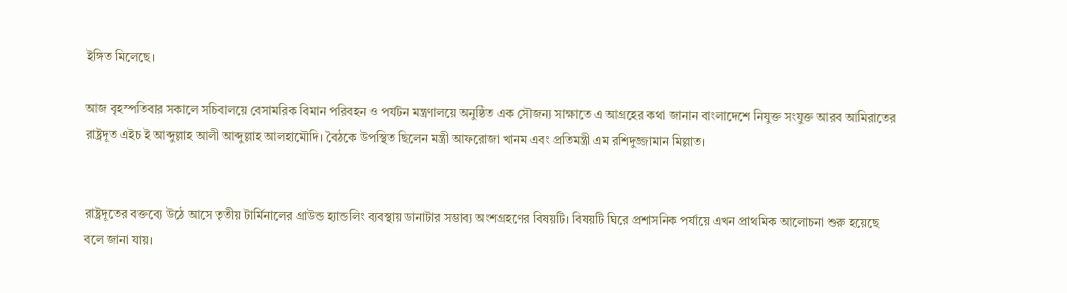ইঙ্গিত মিলেছে।

আজ বৃহস্পতিবার সকালে সচিবালয়ে বেসামরিক বিমান পরিবহন ও পর্যটন মন্ত্রণালয়ে অনুষ্ঠিত এক সৌজন্য সাক্ষাতে এ আগ্রহের কথা জানান বাংলাদেশে নিযুক্ত সংযুক্ত আরব আমিরাতের রাষ্ট্রদূত এইচ ই আব্দুল্লাহ আলী আব্দুল্লাহ আলহামৌদি। বৈঠকে উপস্থিত ছিলেন মন্ত্রী আফরোজা খানম এবং প্রতিমন্ত্রী এম রশিদুজ্জামান মিল্লাত।


রাষ্ট্রদূতের বক্তব্যে উঠে আসে তৃতীয় টার্মিনালের গ্রাউন্ড হ্যান্ডলিং ব্যবস্থায় ডানাটার সম্ভাব্য অংশগ্রহণের বিষয়টি। বিষয়টি ঘিরে প্রশাসনিক পর্যায়ে এখন প্রাথমিক আলোচনা শুরু হয়েছে বলে জানা যায়।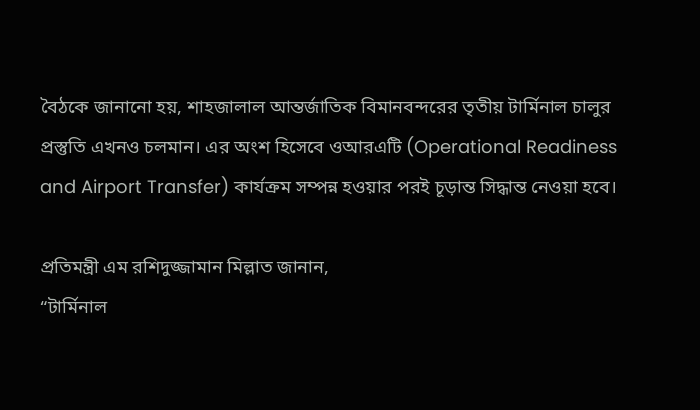বৈঠকে জানানো হয়, শাহজালাল আন্তর্জাতিক বিমানবন্দরের তৃতীয় টার্মিনাল চালুর প্রস্তুতি এখনও চলমান। এর অংশ হিসেবে ওআরএটি (Operational Readiness and Airport Transfer) কার্যক্রম সম্পন্ন হওয়ার পরই চূড়ান্ত সিদ্ধান্ত নেওয়া হবে।

প্রতিমন্ত্রী এম রশিদুজ্জামান মিল্লাত জানান,
“টার্মিনাল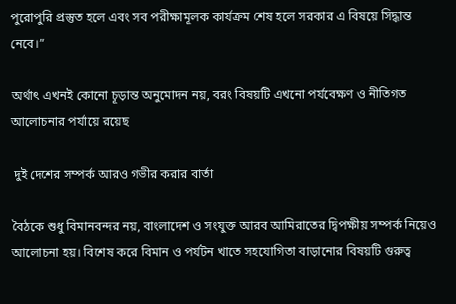পুরোপুরি প্রস্তুত হলে এবং সব পরীক্ষামূলক কার্যক্রম শেষ হলে সরকার এ বিষয়ে সিদ্ধান্ত নেবে।”

অর্থাৎ এখনই কোনো চূড়ান্ত অনুমোদন নয়, বরং বিষয়টি এখনো পর্যবেক্ষণ ও নীতিগত আলোচনার পর্যায়ে রয়েছ

 দুই দেশের সম্পর্ক আরও গভীর করার বার্তা

বৈঠকে শুধু বিমানবন্দর নয়, বাংলাদেশ ও সংযুক্ত আরব আমিরাতের দ্বিপক্ষীয় সম্পর্ক নিয়েও আলোচনা হয়। বিশেষ করে বিমান ও পর্যটন খাতে সহযোগিতা বাড়ানোর বিষয়টি গুরুত্ব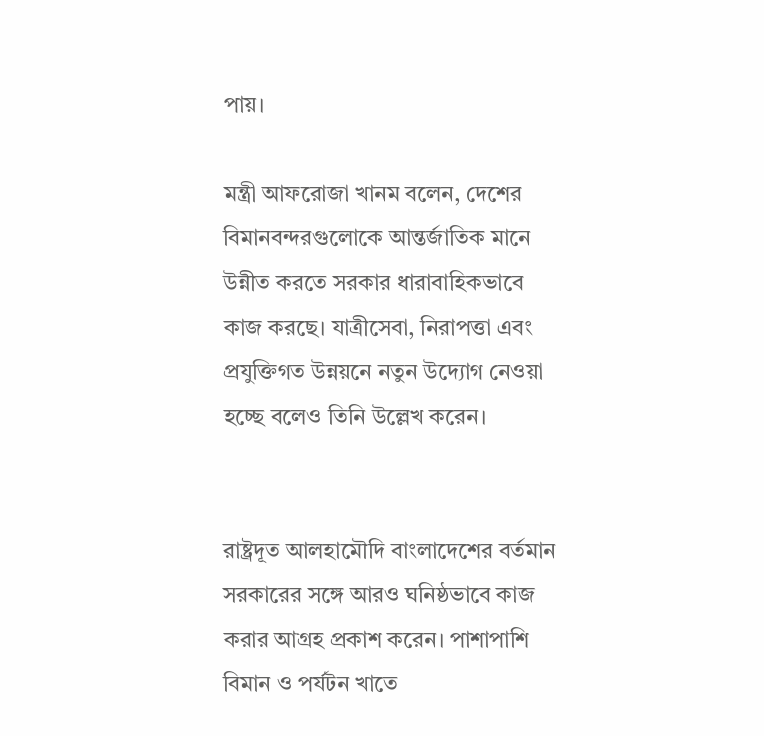পায়।

মন্ত্রী আফরোজা খানম বলেন, দেশের বিমানবন্দরগুলোকে আন্তর্জাতিক মানে উন্নীত করতে সরকার ধারাবাহিকভাবে কাজ করছে। যাত্রীসেবা, নিরাপত্তা এবং প্রযুক্তিগত উন্নয়নে নতুন উদ্যোগ নেওয়া হচ্ছে বলেও তিনি উল্লেখ করেন।


রাষ্ট্রদূত আলহামৌদি বাংলাদেশের বর্তমান সরকারের সঙ্গে আরও ঘনিষ্ঠভাবে কাজ করার আগ্রহ প্রকাশ করেন। পাশাপাশি বিমান ও পর্যটন খাতে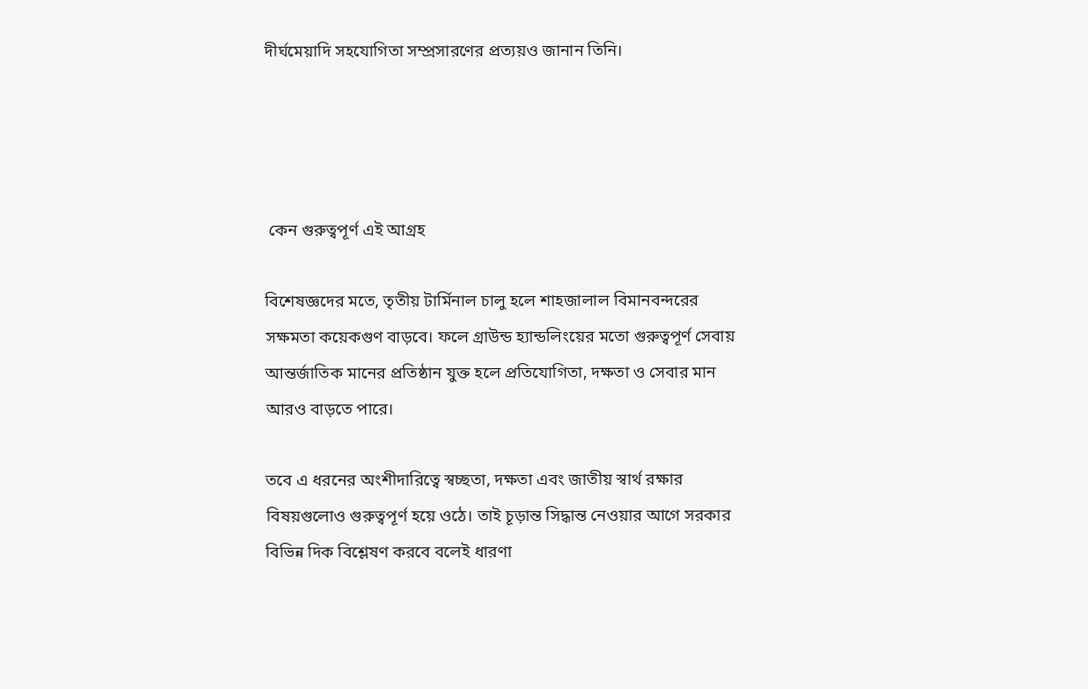দীর্ঘমেয়াদি সহযোগিতা সম্প্রসারণের প্রত্যয়ও জানান তিনি।




 কেন গুরুত্বপূর্ণ এই আগ্রহ

বিশেষজ্ঞদের মতে, তৃতীয় টার্মিনাল চালু হলে শাহজালাল বিমানবন্দরের সক্ষমতা কয়েকগুণ বাড়বে। ফলে গ্রাউন্ড হ্যান্ডলিংয়ের মতো গুরুত্বপূর্ণ সেবায় আন্তর্জাতিক মানের প্রতিষ্ঠান যুক্ত হলে প্রতিযোগিতা, দক্ষতা ও সেবার মান আরও বাড়তে পারে।

তবে এ ধরনের অংশীদারিত্বে স্বচ্ছতা, দক্ষতা এবং জাতীয় স্বার্থ রক্ষার বিষয়গুলোও গুরুত্বপূর্ণ হয়ে ওঠে। তাই চূড়ান্ত সিদ্ধান্ত নেওয়ার আগে সরকার বিভিন্ন দিক বিশ্লেষণ করবে বলেই ধারণা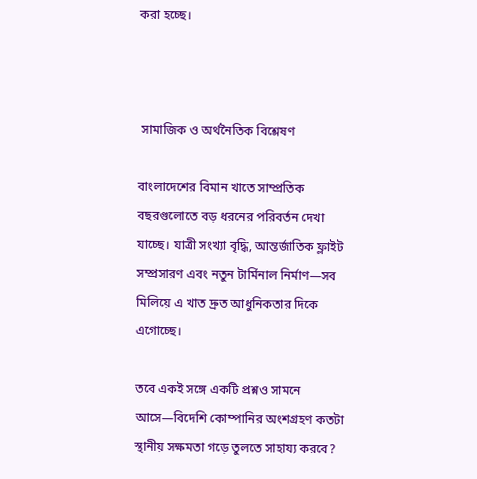করা হচ্ছে।



 সামাজিক ও অর্থনৈতিক বিশ্লেষণ

বাংলাদেশের বিমান খাতে সাম্প্রতিক বছরগুলোতে বড় ধরনের পরিবর্তন দেখা যাচ্ছে। যাত্রী সংখ্যা বৃদ্ধি, আন্তর্জাতিক ফ্লাইট সম্প্রসারণ এবং নতুন টার্মিনাল নির্মাণ—সব মিলিয়ে এ খাত দ্রুত আধুনিকতার দিকে এগোচ্ছে।

তবে একই সঙ্গে একটি প্রশ্নও সামনে আসে—বিদেশি কোম্পানির অংশগ্রহণ কতটা স্থানীয় সক্ষমতা গড়ে তুলতে সাহায্য করবে?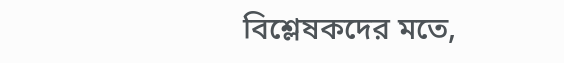বিশ্লেষকদের মতে,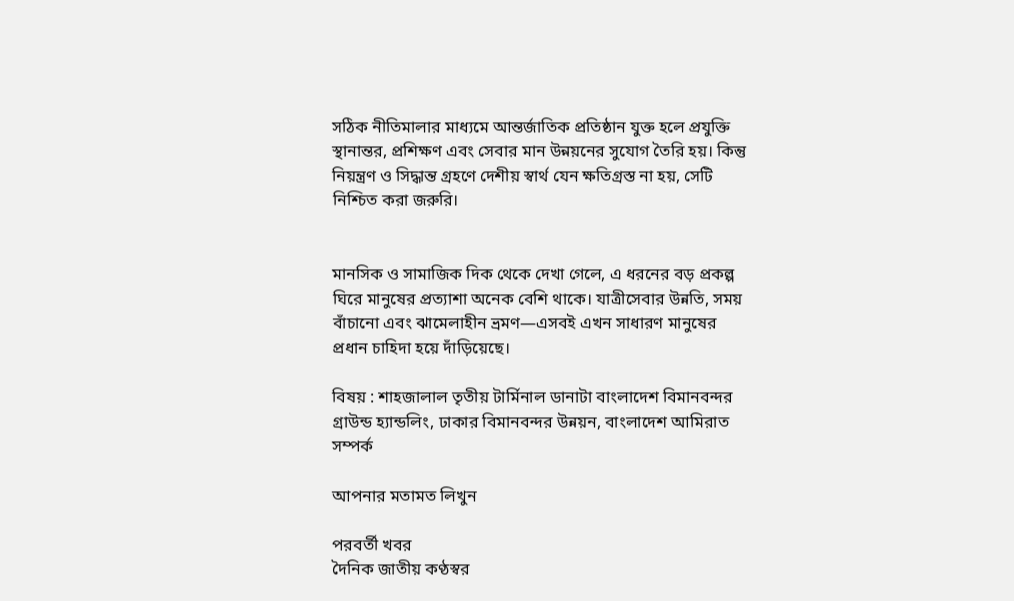সঠিক নীতিমালার মাধ্যমে আন্তর্জাতিক প্রতিষ্ঠান যুক্ত হলে প্রযুক্তি স্থানান্তর, প্রশিক্ষণ এবং সেবার মান উন্নয়নের সুযোগ তৈরি হয়। কিন্তু নিয়ন্ত্রণ ও সিদ্ধান্ত গ্রহণে দেশীয় স্বার্থ যেন ক্ষতিগ্রস্ত না হয়, সেটি নিশ্চিত করা জরুরি।


মানসিক ও সামাজিক দিক থেকে দেখা গেলে, এ ধরনের বড় প্রকল্প ঘিরে মানুষের প্রত্যাশা অনেক বেশি থাকে। যাত্রীসেবার উন্নতি, সময় বাঁচানো এবং ঝামেলাহীন ভ্রমণ—এসবই এখন সাধারণ মানুষের প্রধান চাহিদা হয়ে দাঁড়িয়েছে।

বিষয় : শাহজালাল তৃতীয় টার্মিনাল ডানাটা বাংলাদেশ বিমানবন্দর গ্রাউন্ড হ্যান্ডলিং, ঢাকার বিমানবন্দর উন্নয়ন, বাংলাদেশ আমিরাত সম্পর্ক

আপনার মতামত লিখুন

পরবর্তী খবর
দৈনিক জাতীয় কণ্ঠস্বর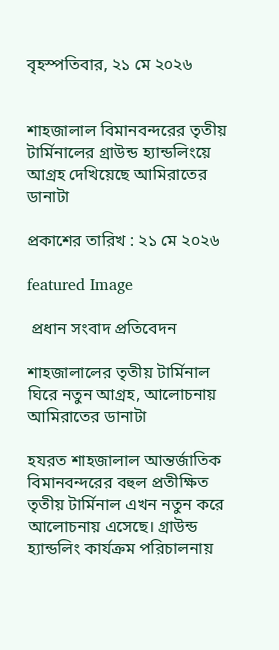বৃহস্পতিবার, ২১ মে ২০২৬


শাহজালাল বিমানবন্দরের তৃতীয় টার্মিনালের গ্রাউন্ড হ্যান্ডলিংয়ে আগ্রহ দেখিয়েছে আমিরাতের ডানাটা

প্রকাশের তারিখ : ২১ মে ২০২৬

featured Image

 প্রধান সংবাদ প্রতিবেদন

শাহজালালের তৃতীয় টার্মিনাল ঘিরে নতুন আগ্রহ, আলোচনায় আমিরাতের ডানাটা

হযরত শাহজালাল আন্তর্জাতিক বিমানবন্দরের বহুল প্রতীক্ষিত তৃতীয় টার্মিনাল এখন নতুন করে আলোচনায় এসেছে। গ্রাউন্ড হ্যান্ডলিং কার্যক্রম পরিচালনায়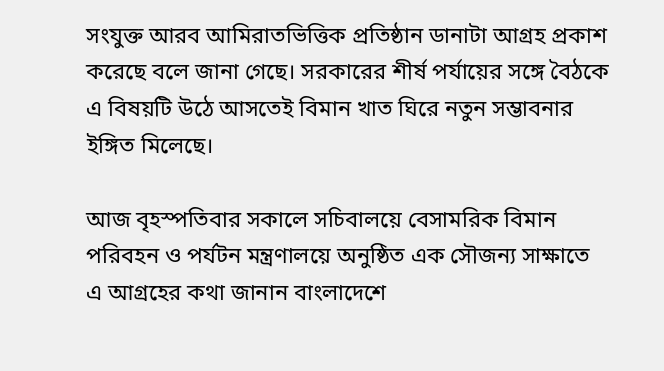সংযুক্ত আরব আমিরাতভিত্তিক প্রতিষ্ঠান ডানাটা আগ্রহ প্রকাশ করেছে বলে জানা গেছে। সরকারের শীর্ষ পর্যায়ের সঙ্গে বৈঠকে এ বিষয়টি উঠে আসতেই বিমান খাত ঘিরে নতুন সম্ভাবনার ইঙ্গিত মিলেছে।

আজ বৃহস্পতিবার সকালে সচিবালয়ে বেসামরিক বিমান পরিবহন ও পর্যটন মন্ত্রণালয়ে অনুষ্ঠিত এক সৌজন্য সাক্ষাতে এ আগ্রহের কথা জানান বাংলাদেশে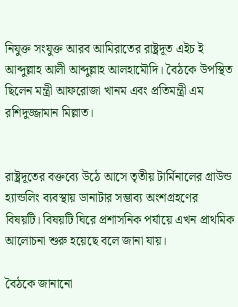নিযুক্ত সংযুক্ত আরব আমিরাতের রাষ্ট্রদূত এইচ ই আব্দুল্লাহ আলী আব্দুল্লাহ আলহামৌদি। বৈঠকে উপস্থিত ছিলেন মন্ত্রী আফরোজা খানম এবং প্রতিমন্ত্রী এম রশিদুজ্জামান মিল্লাত।


রাষ্ট্রদূতের বক্তব্যে উঠে আসে তৃতীয় টার্মিনালের গ্রাউন্ড হ্যান্ডলিং ব্যবস্থায় ডানাটার সম্ভাব্য অংশগ্রহণের বিষয়টি। বিষয়টি ঘিরে প্রশাসনিক পর্যায়ে এখন প্রাথমিক আলোচনা শুরু হয়েছে বলে জানা যায়।

বৈঠকে জানানো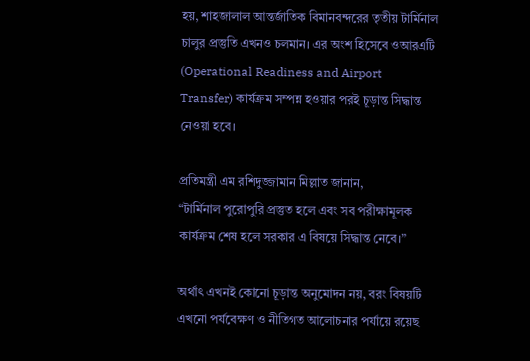হয়, শাহজালাল আন্তর্জাতিক বিমানবন্দরের তৃতীয় টার্মিনাল চালুর প্রস্তুতি এখনও চলমান। এর অংশ হিসেবে ওআরএটি (Operational Readiness and Airport Transfer) কার্যক্রম সম্পন্ন হওয়ার পরই চূড়ান্ত সিদ্ধান্ত নেওয়া হবে।

প্রতিমন্ত্রী এম রশিদুজ্জামান মিল্লাত জানান,
“টার্মিনাল পুরোপুরি প্রস্তুত হলে এবং সব পরীক্ষামূলক কার্যক্রম শেষ হলে সরকার এ বিষয়ে সিদ্ধান্ত নেবে।”

অর্থাৎ এখনই কোনো চূড়ান্ত অনুমোদন নয়, বরং বিষয়টি এখনো পর্যবেক্ষণ ও নীতিগত আলোচনার পর্যায়ে রয়েছ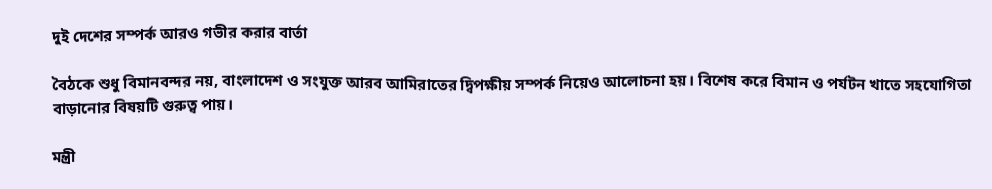দুই দেশের সম্পর্ক আরও গভীর করার বার্তা

বৈঠকে শুধু বিমানবন্দর নয়, বাংলাদেশ ও সংযুক্ত আরব আমিরাতের দ্বিপক্ষীয় সম্পর্ক নিয়েও আলোচনা হয়। বিশেষ করে বিমান ও পর্যটন খাতে সহযোগিতা বাড়ানোর বিষয়টি গুরুত্ব পায়।

মন্ত্রী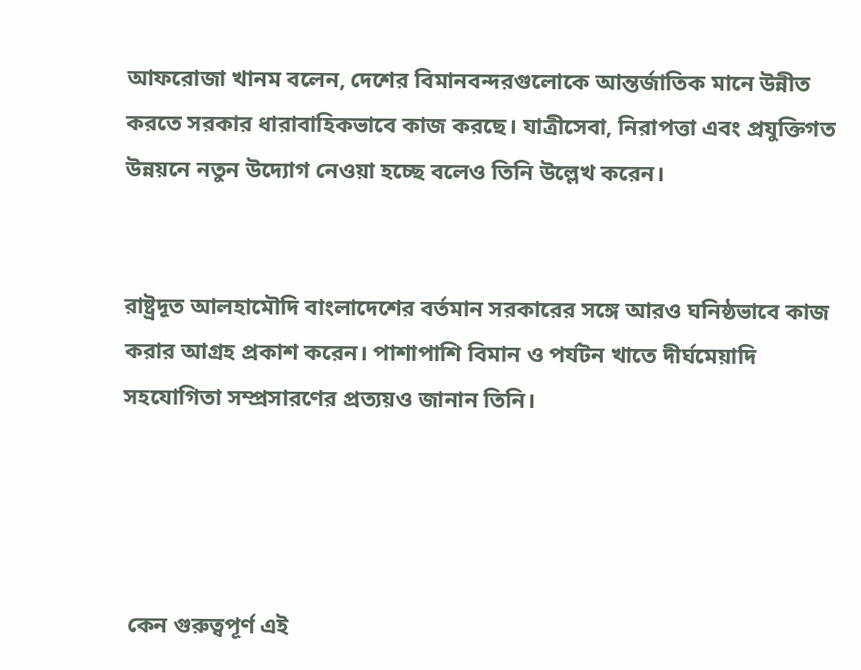আফরোজা খানম বলেন, দেশের বিমানবন্দরগুলোকে আন্তর্জাতিক মানে উন্নীত করতে সরকার ধারাবাহিকভাবে কাজ করছে। যাত্রীসেবা, নিরাপত্তা এবং প্রযুক্তিগত উন্নয়নে নতুন উদ্যোগ নেওয়া হচ্ছে বলেও তিনি উল্লেখ করেন।


রাষ্ট্রদূত আলহামৌদি বাংলাদেশের বর্তমান সরকারের সঙ্গে আরও ঘনিষ্ঠভাবে কাজ করার আগ্রহ প্রকাশ করেন। পাশাপাশি বিমান ও পর্যটন খাতে দীর্ঘমেয়াদি সহযোগিতা সম্প্রসারণের প্রত্যয়ও জানান তিনি।




 কেন গুরুত্বপূর্ণ এই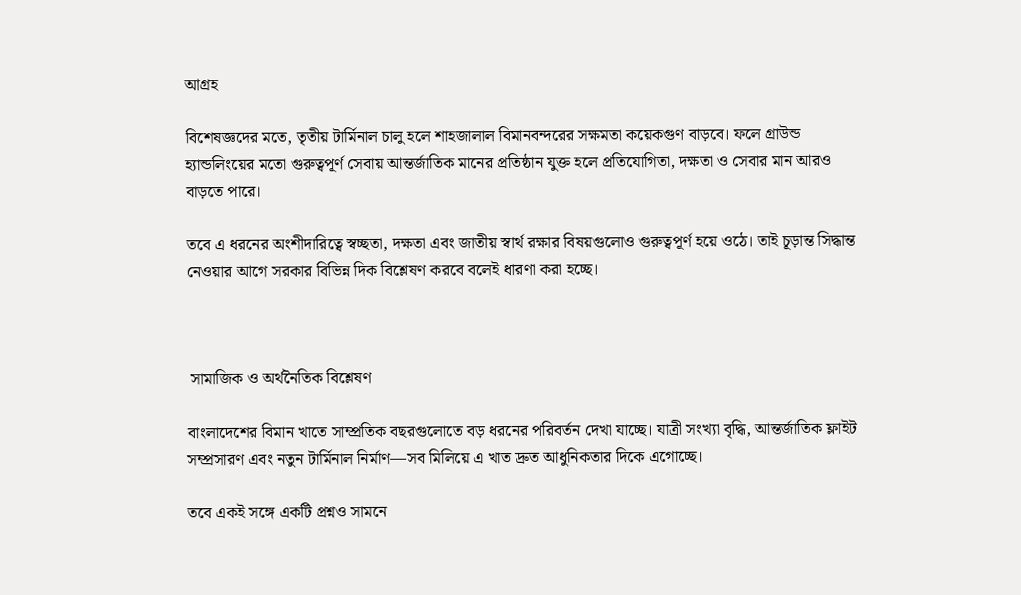আগ্রহ

বিশেষজ্ঞদের মতে, তৃতীয় টার্মিনাল চালু হলে শাহজালাল বিমানবন্দরের সক্ষমতা কয়েকগুণ বাড়বে। ফলে গ্রাউন্ড হ্যান্ডলিংয়ের মতো গুরুত্বপূর্ণ সেবায় আন্তর্জাতিক মানের প্রতিষ্ঠান যুক্ত হলে প্রতিযোগিতা, দক্ষতা ও সেবার মান আরও বাড়তে পারে।

তবে এ ধরনের অংশীদারিত্বে স্বচ্ছতা, দক্ষতা এবং জাতীয় স্বার্থ রক্ষার বিষয়গুলোও গুরুত্বপূর্ণ হয়ে ওঠে। তাই চূড়ান্ত সিদ্ধান্ত নেওয়ার আগে সরকার বিভিন্ন দিক বিশ্লেষণ করবে বলেই ধারণা করা হচ্ছে।



 সামাজিক ও অর্থনৈতিক বিশ্লেষণ

বাংলাদেশের বিমান খাতে সাম্প্রতিক বছরগুলোতে বড় ধরনের পরিবর্তন দেখা যাচ্ছে। যাত্রী সংখ্যা বৃদ্ধি, আন্তর্জাতিক ফ্লাইট সম্প্রসারণ এবং নতুন টার্মিনাল নির্মাণ—সব মিলিয়ে এ খাত দ্রুত আধুনিকতার দিকে এগোচ্ছে।

তবে একই সঙ্গে একটি প্রশ্নও সামনে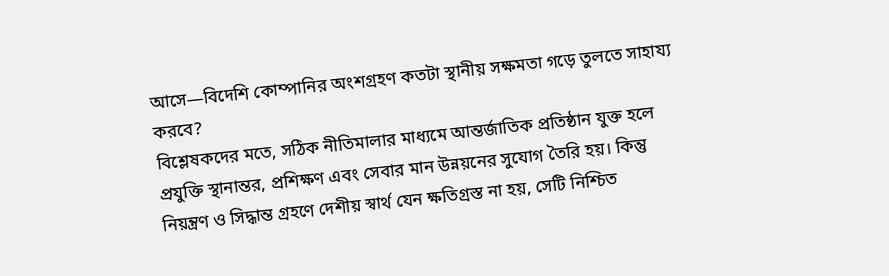আসে—বিদেশি কোম্পানির অংশগ্রহণ কতটা স্থানীয় সক্ষমতা গড়ে তুলতে সাহায্য করবে?
বিশ্লেষকদের মতে, সঠিক নীতিমালার মাধ্যমে আন্তর্জাতিক প্রতিষ্ঠান যুক্ত হলে প্রযুক্তি স্থানান্তর, প্রশিক্ষণ এবং সেবার মান উন্নয়নের সুযোগ তৈরি হয়। কিন্তু নিয়ন্ত্রণ ও সিদ্ধান্ত গ্রহণে দেশীয় স্বার্থ যেন ক্ষতিগ্রস্ত না হয়, সেটি নিশ্চিত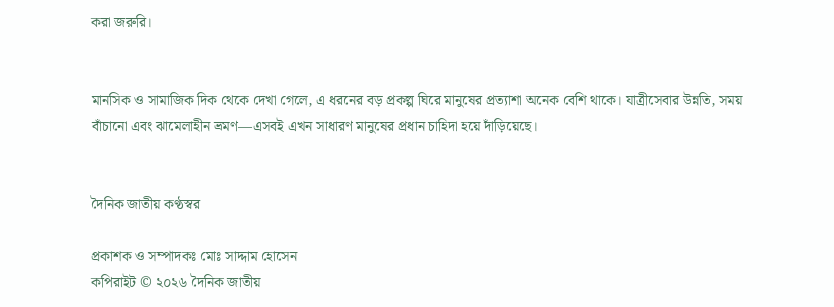করা জরুরি।


মানসিক ও সামাজিক দিক থেকে দেখা গেলে, এ ধরনের বড় প্রকল্প ঘিরে মানুষের প্রত্যাশা অনেক বেশি থাকে। যাত্রীসেবার উন্নতি, সময় বাঁচানো এবং ঝামেলাহীন ভ্রমণ—এসবই এখন সাধারণ মানুষের প্রধান চাহিদা হয়ে দাঁড়িয়েছে।


দৈনিক জাতীয় কণ্ঠস্বর

প্রকাশক ও সম্পাদকঃ মোঃ সাদ্দাম হোসেন
কপিরাইট © ২০২৬ দৈনিক জাতীয়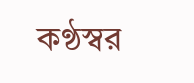কণ্ঠস্বর